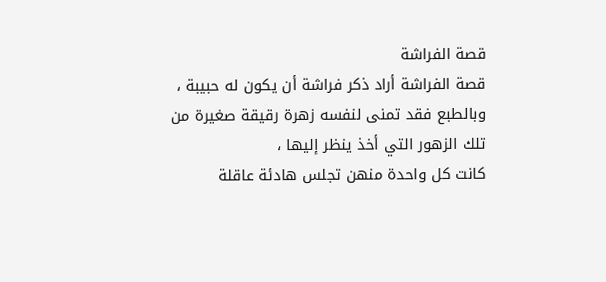قصة الفراشة
قصة الفراشة أراد ذكر فراشة أن يكون له حبيبة ،
وبالطبع فقد تمنى لنفسه زهرة رقيقة صغيرة من تلك الزهور التي أخذ ينظر إليها ،
كانت كل واحدة منهن تجلس هادئة عاقلة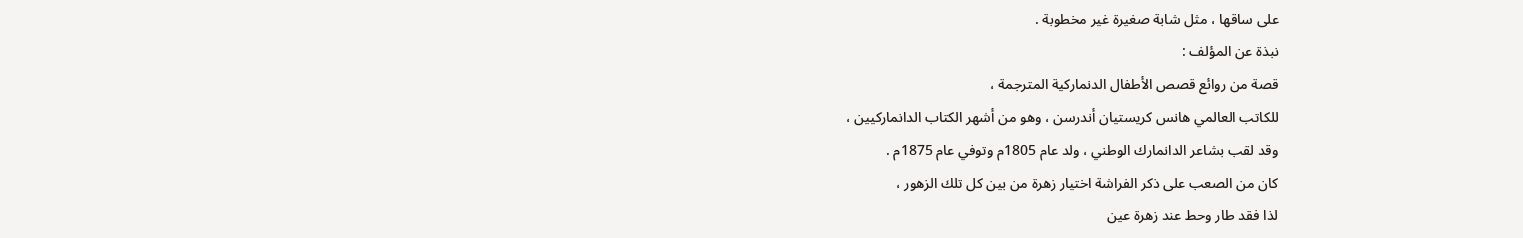على ساقها ، مثل شابة صغيرة غير مخطوبة .
نبذة عن المؤلف :
قصة من روائع قصص الأطفال الدنماركية المترجمة ،
للكاتب العالمي هانس كريستيان أندرسن ، وهو من أشهر الكتاب الدانماركيين ،
وقد لقب بشاعر الدانمارك الوطني ، ولد عام 1805م وتوفي عام 1875م .
كان من الصعب على ذكر الفراشة اختيار زهرة من بين كل تلك الزهور ،
لذا فقد طار وحط عند زهرة عين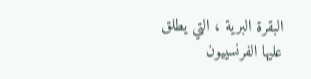البقرة البرية ، التي يطلق عليها الفرنسييون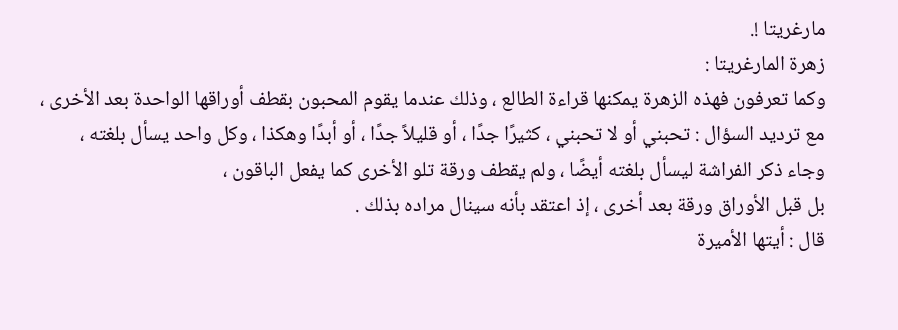مارغريتا !.
زهرة المارغريتا :
وكما تعرفون فهذه الزهرة يمكنها قراءة الطالع ، وذلك عندما يقوم المحبون بقطف أوراقها الواحدة بعد الأخرى ،
مع ترديد السؤال : تحبني أو لا تحبني ، كثيرًا جدًا ، أو قليلاً جدًا ، أو أبدًا وهكذا ، وكل واحد يسأل بلغته ،
وجاء ذكر الفراشة ليسأل بلغته أيضًا ، ولم يقطف ورقة تلو الأخرى كما يفعل الباقون ،
بل قبل الأوراق ورقة بعد أخرى ، إذ اعتقد بأنه سينال مراده بذلك .
قال : أيتها الأميرة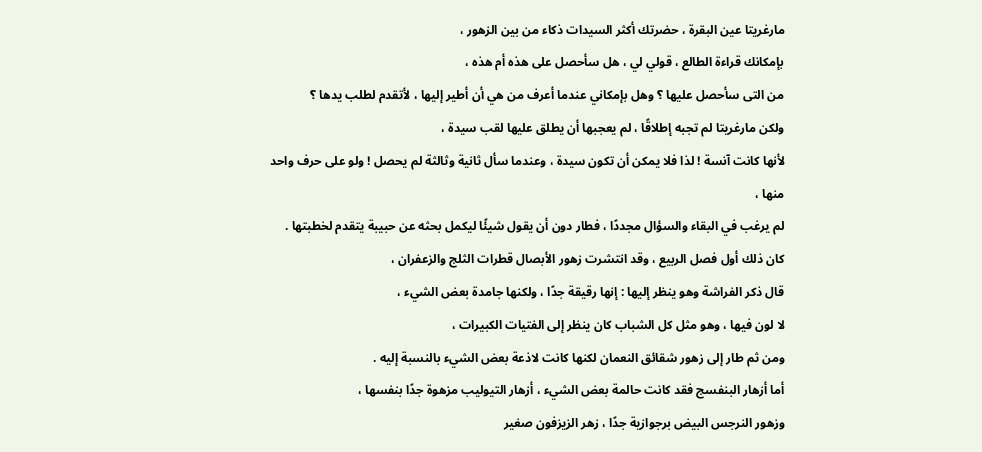مارغريتا عين البقرة ، حضرتك أكثر السيدات ذكاء من بين الزهور ،
بإمكانك قراءة الطالع ، قولي لي ، هل سأحصل على هذه أم هذه ،
من التى سأحصل عليها ؟ وهل بإمكاني عندما أعرف من هي أن أطير إليها ، لأتقدم لطلب يدها ؟
ولكن مارغريتا لم تجبه إطلاقًا ، لم يعجبها أن يطلق عليها لقب سيدة ،
لأنها كانت آنسة ! لذا فلا يمكن أن تكون سيدة ، وعندما سأل ثانية وثالثة لم يحصل ! ولو على حرف واحد منها ،
لم يرغب في البقاء والسؤال مجددًا ، فطار دون أن يقول شيئًا ليكمل بحثه عن حبيبة يتقدم لخطبتها .
كان ذلك أول فصل الربيع ، وقد انتشرت زهور الأبصال قطرات الثلج والزعفران ،
قال ذكر الفراشة وهو ينظر إليها : إنها رقيقة جدًا ، ولكنها جامدة بعض الشيء ،
لا لون فيها ، وهو مثل كل الشباب كان ينظر إلى الفتيات الكبيرات ،
ومن ثم طار إلى زهور شقائق النعمان لكنها كانت لاذعة بعض الشيء بالنسبة إليه .
أما أزهار البنفسج فقد كانت حالمة بعض الشيء ، أزهار التيوليب مزهوة جدًا بنفسها ،
وزهور النرجس البيض برجوازية جدًا ، زهر الزيزفون صغير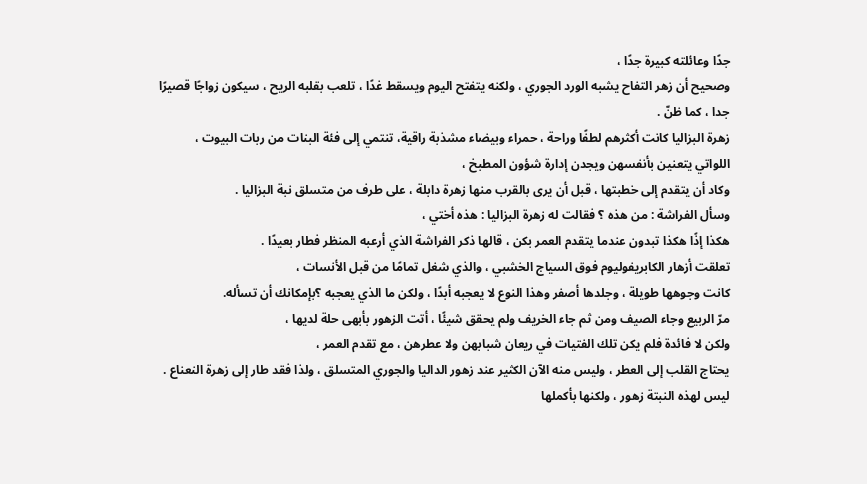جدًا وعائلته كبيرة جدًا ،
وصحيح أن زهر التفاح يشبه الورد الجوري ، ولكنه يتفتح اليوم ويسقط غدًا ، تلعب بقلبه الريح ، سيكون زواجًا قصيرًا جدا ، كما ظنّ .
زهرة البزاليا كانت أكثرهم لطفًا وراحة ، حمراء وبيضاء مشذبة راقية، تنتمي إلى فئة البنات من ربات البيوت ،
اللواتي يتعنين بأنفسهن ويجدن إدارة شؤون المطبخ ،
وكاد أن يتقدم إلى خطبتها ، قبل أن يرى بالقرب منها زهرة دابلة ، على طرف من متسلق نبة البزاليا .
وسأل الفراشة : من هذه ؟ فقالت له زهرة البزاليا : هذه أختي ،
هكذا إذًا هكذا تبدون عندما يتقدم العمر بكن ، قالها ذكر الفراشة الذي أرعبه المنظر فطار بعيدًا .
تعلقت أزهار الكابريفوليوم فوق السياج الخشبي ، والذي شغل تمامًا من قبل الأنسات ،
كانت وجوهها طويلة ، وجلدها أصفر وهذا النوع لا يعجبه أبدًا ، ولكن ما الذي يعجبه ؟بإمكانك أن تسأله.
مرّ الربيع وجاء الصيف ومن ثم جاء الخريف ولم يحقق شيئًا ، أتت الزهور بأبهى حلة لديها ،
ولكن لا فائدة فلم يكن تلك الفتيات في ريعان شبابهن ولا عطرهن ، مع تقدم العمر ،
يحتاج القلب إلى العطر ، وليس منه الآن الكثير عند زهور الداليا والجوري المتسلق ، ولذا فقد طار إلى زهرة النعناع .
ليس لهذه النبتة زهور ، ولكنها بأكملها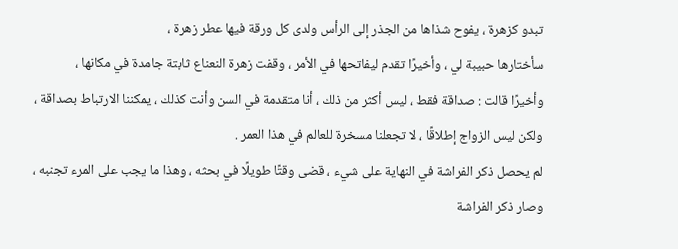تبدو كزهرة ، يفوح شذاها من الجذر إلى الرأس ولدى كل ورقة فيها عطر زهرة ،
سأختارها حبيبة لي ، وأخيرًا تقدم ليفاتحها في الأمر ، وقفت زهرة النعناع ثابتة جامدة في مكانها ،
وأخيرًا قالت : صداقة فقط ، ليس أكثر من ذلك ، أنا متقدمة في السن وأنت كذلك ، يمكننا الارتباط بصداقة ،
ولكن ليس الزواج إطلاقًا ، لا تجعلنا مسخرة للعالم في هذا العمر .
لم يحصل ذكر الفراشة في النهاية على شيء ، قضى وقتًا طويلًا في بحثه ، وهذا ما يجب على المرء تجنبه ،
وصار ذكر الفراشة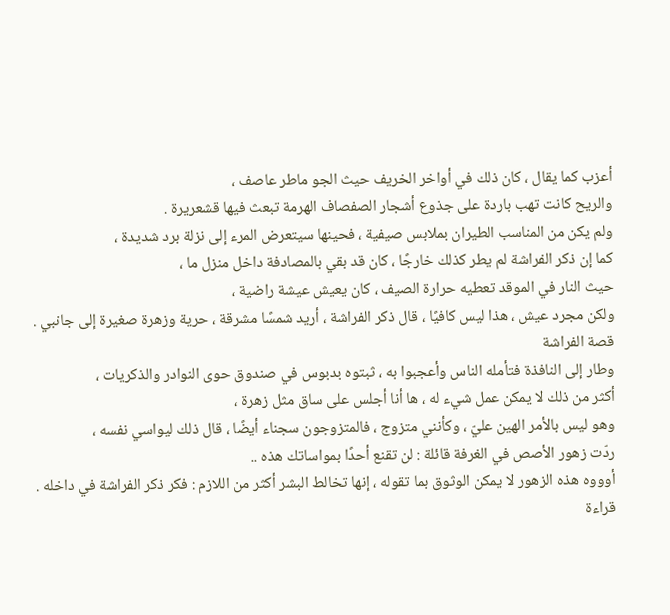أعزب كما يقال ، كان ذلك في أواخر الخريف حيث الجو ماطر عاصف ،
والريح كانت تهب باردة على جذوع أشجار الصفصاف الهرمة تبعث فيها قشعريرة .
ولم يكن من المناسب الطيران بملابس صيفية ، فحينها سيتعرض المرء إلى نزلة برد شديدة ،
كما إن ذكر الفراشة لم يطر كذلك خارجًا ، كان قد بقي بالمصادفة داخل منزل ما ،
حيث النار في الموقد تعطيه حرارة الصيف ، كان يعيش عيشة راضية ،
ولكن مجرد عيش ، هذا ليس كافيًا ، قال ذكر الفراشة ، أريد شمسًا مشرقة ، حرية وزهرة صغيرة إلى جانبي .
قصة الفراشة
وطار إلى النافذة فتأمله الناس وأعجبوا به ، ثبتوه بدبوس في صندوق حوى النوادر والذكريات ،
أكثر من ذلك لا يمكن عمل شيء له ، ها أنا أجلس على ساق مثل زهرة ،
وهو ليس بالأمر الهين عليّ ، وكأنني متزوج ، فالمتزوجون سجناء أيضًا ، قال ذلك ليواسي نفسه ،
ردّت زهور الأصص في الغرفة قائلة : لن تقنع أحدًا بمواساتك هذه ..
أوووه هذه الزهور لا يمكن الوثوق بما تقوله ، إنها تخالط البشر أكثر من اللازم : فكر ذكر الفراشة في داخله .
قراءة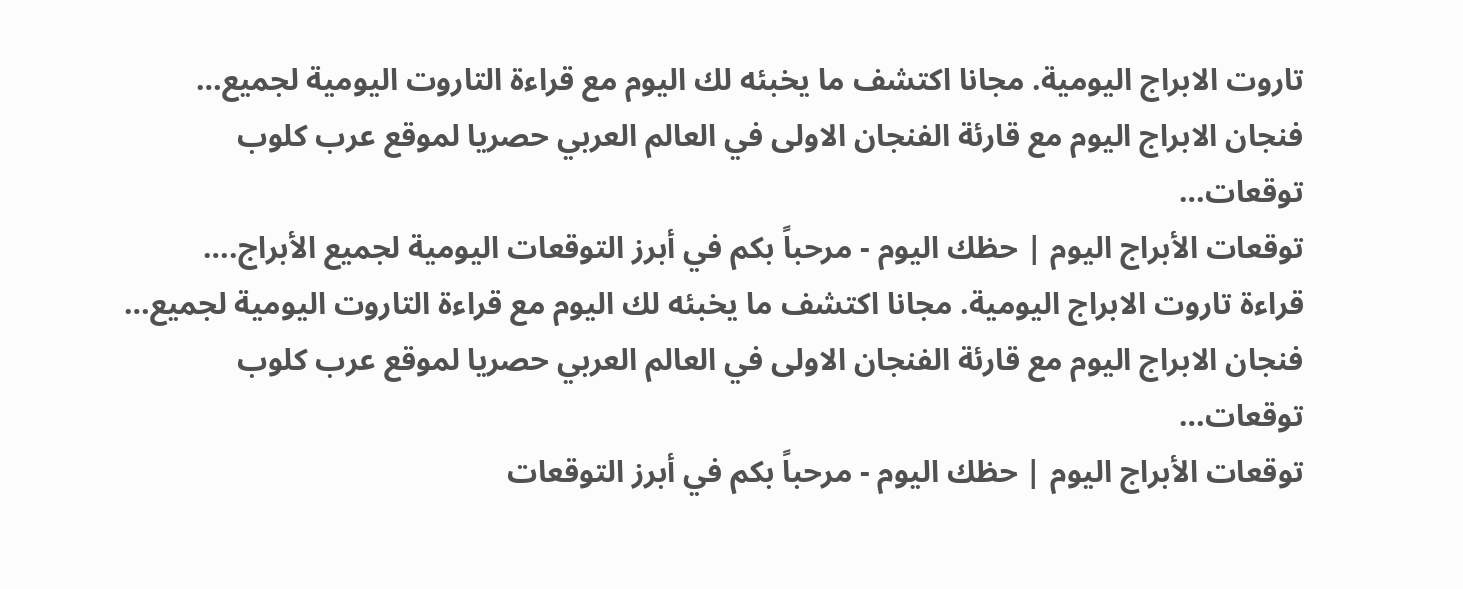تاروت الابراج اليومية. مجانا اكتشف ما يخبئه لك اليوم مع قراءة التاروت اليومية لجميع…
فنجان الابراج اليوم مع قارئة الفنجان الاولى في العالم العربي حصريا لموقع عرب كلوب توقعات…
توقعات الأبراج اليوم | حظك اليوم - مرحباً بكم في أبرز التوقعات اليومية لجميع الأبراج.…
قراءة تاروت الابراج اليومية. مجانا اكتشف ما يخبئه لك اليوم مع قراءة التاروت اليومية لجميع…
فنجان الابراج اليوم مع قارئة الفنجان الاولى في العالم العربي حصريا لموقع عرب كلوب توقعات…
توقعات الأبراج اليوم | حظك اليوم - مرحباً بكم في أبرز التوقعات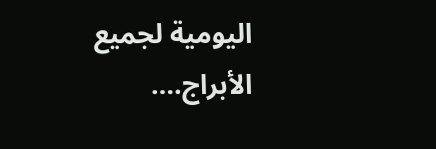اليومية لجميع الأبراج.…